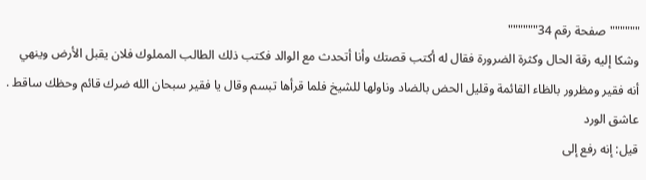""""""صفحة رقم 34""""""
وشكا إليه رقة الحال وكثرة الضرورة فقال له أكتب قصتك وأنا أتحدث مع الوالد فكتب ذلك الطالب المملوك فلان يقبل الأرض وينهي أنه فقير ومظرور بالظاء القائمة وقليل الحض بالضاد وناولها للشيخ فلما قرأها تبسم وقال يا فقير سبحان الله ضرك قائم وحظك ساقط .
عاشق الورد
قيل: إنه رفع إلى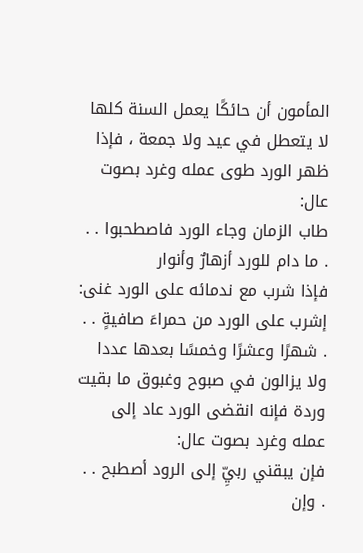المأمون أن حائكًا يعمل السنة كلها لا يتعطل في عيد ولا جمعة ، فإذا ظهر الورد طوى عمله وغرد بصوت عال:
طاب الزمان وجاء الورد فاصطحبوا . . . ما دام للورد أزهارٌ وأنوار
فإذا شرب مع ندمائه على الورد غنى:
إشرب على الورد من حمراءَ صافيةٍ . . . شهرًا وعشرًا وخمسًا بعدها عددا
ولا يزالون في صبوح وغبوق ما بقيت وردة فإنه انقضى الورد عاد إلى عمله وغرد بصوت عال:
فإن يبقني ربيِّ إلى الرود أصطبح . . . وإن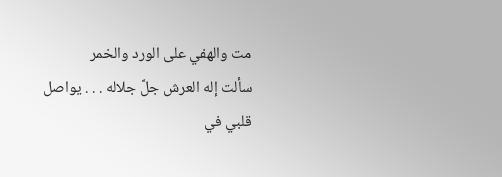مت والهفي على الورد والخمر
سألت إله العرش جلَّ جلاله . . . يواصل قلبي في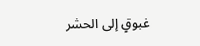غبوقٍ إلى الحشر